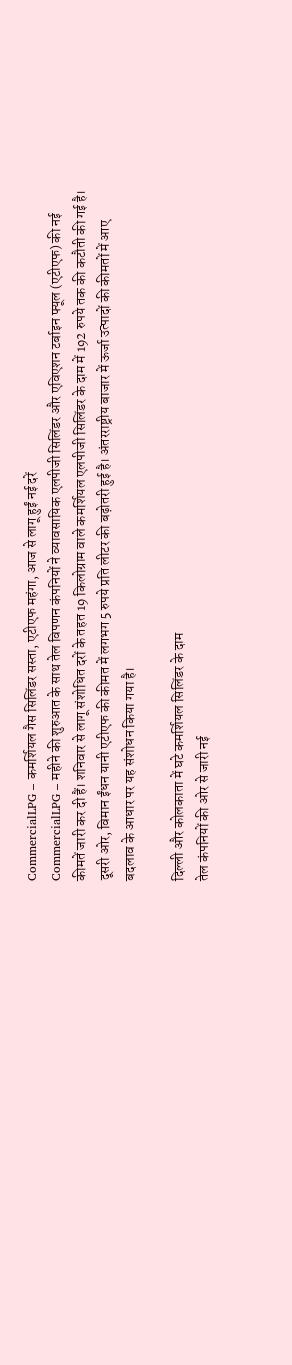CommercialLPG – कमर्शियल गैस सिलिंडर सस्ता, एटीएफ महंगा, आज से लागू हुईं नई दरें
CommercialLPG – महीने की शुरुआत के साथ तेल विपणन कंपनियों ने व्यावसायिक एलपीजी सिलिंडर और एविएशन टर्बाइन फ्यूल (एटीएफ) की नई कीमतें जारी कर दी हैं। शनिवार से लागू संशोधित दरों के तहत 19 किलोग्राम वाले कमर्शियल एलपीजी सिलिंडर के दाम में 192 रुपये तक की कटौती की गई है। दूसरी ओर, विमान ईंधन यानी एटीएफ की कीमत में लगभग 5 रुपये प्रति लीटर की बढ़ोतरी हुई है। अंतरराष्ट्रीय बाजार में ऊर्जा उत्पादों की कीमतों में आए बदलाव के आधार पर यह संशोधन किया गया है।

दिल्ली और कोलकाता में घटे कमर्शियल सिलिंडर के दाम
तेल कंपनियों की ओर से जारी नई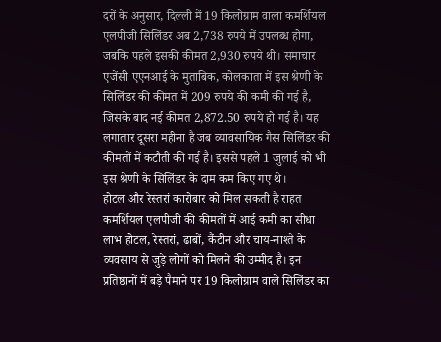दरों के अनुसार, दिल्ली में 19 किलोग्राम वाला कमर्शियल एलपीजी सिलिंडर अब 2,738 रुपये में उपलब्ध होगा, जबकि पहले इसकी कीमत 2,930 रुपये थी। समाचार एजेंसी एएनआई के मुताबिक, कोलकाता में इस श्रेणी के सिलिंडर की कीमत में 209 रुपये की कमी की गई है, जिसके बाद नई कीमत 2,872.50 रुपये हो गई है। यह लगातार दूसरा महीना है जब व्यावसायिक गैस सिलिंडर की कीमतों में कटौती की गई है। इससे पहले 1 जुलाई को भी इस श्रेणी के सिलिंडर के दाम कम किए गए थे।
होटल और रेस्तरां कारोबार को मिल सकती है राहत
कमर्शियल एलपीजी की कीमतों में आई कमी का सीधा लाभ होटल, रेस्तरां, ढाबों, कैंटीन और चाय-नाश्ते के व्यवसाय से जुड़े लोगों को मिलने की उम्मीद है। इन प्रतिष्ठानों में बड़े पैमाने पर 19 किलोग्राम वाले सिलिंडर का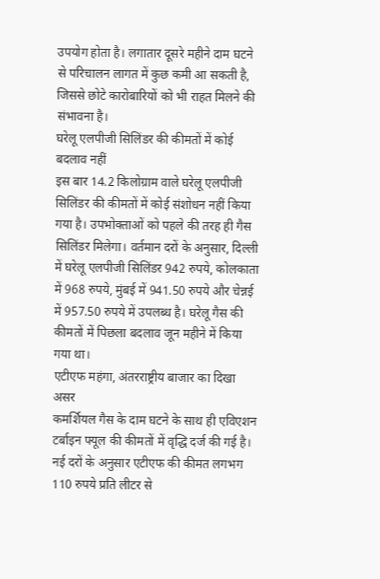उपयोग होता है। लगातार दूसरे महीने दाम घटने से परिचालन लागत में कुछ कमी आ सकती है, जिससे छोटे कारोबारियों को भी राहत मिलने की संभावना है।
घरेलू एलपीजी सिलिंडर की कीमतों में कोई बदलाव नहीं
इस बार 14.2 किलोग्राम वाले घरेलू एलपीजी सिलिंडर की कीमतों में कोई संशोधन नहीं किया गया है। उपभोक्ताओं को पहले की तरह ही गैस सिलिंडर मिलेगा। वर्तमान दरों के अनुसार, दिल्ली में घरेलू एलपीजी सिलिंडर 942 रुपये, कोलकाता में 968 रुपये, मुंबई में 941.50 रुपये और चेन्नई में 957.50 रुपये में उपलब्ध है। घरेलू गैस की कीमतों में पिछला बदलाव जून महीने में किया गया था।
एटीएफ महंगा, अंतरराष्ट्रीय बाजार का दिखा असर
कमर्शियल गैस के दाम घटने के साथ ही एविएशन टर्बाइन फ्यूल की कीमतों में वृद्धि दर्ज की गई है। नई दरों के अनुसार एटीएफ की कीमत लगभग 110 रुपये प्रति लीटर से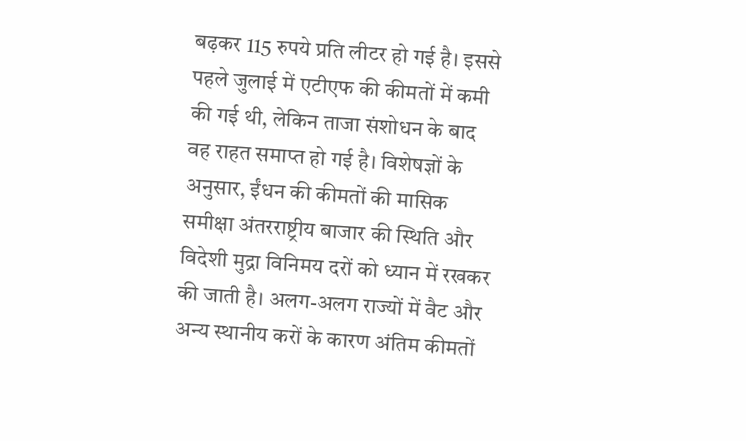बढ़कर 115 रुपये प्रति लीटर हो गई है। इससे पहले जुलाई में एटीएफ की कीमतों में कमी की गई थी, लेकिन ताजा संशोधन के बाद वह राहत समाप्त हो गई है। विशेषज्ञों के अनुसार, ईंधन की कीमतों की मासिक समीक्षा अंतरराष्ट्रीय बाजार की स्थिति और विदेशी मुद्रा विनिमय दरों को ध्यान में रखकर की जाती है। अलग-अलग राज्यों में वैट और अन्य स्थानीय करों के कारण अंतिम कीमतों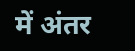में अंतर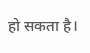हो सकता है।